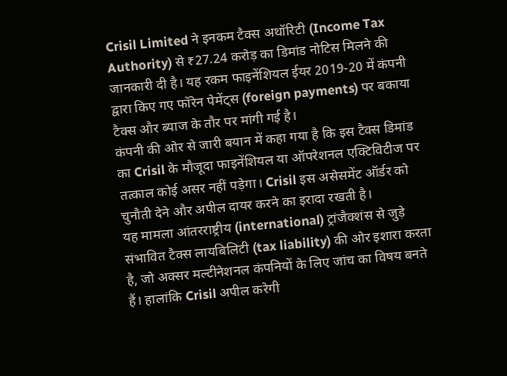Crisil Limited ने इनकम टैक्स अथॉरिटी (Income Tax Authority) से ₹27.24 करोड़ का डिमांड नोटिस मिलने की जानकारी दी है। यह रकम फाइनेंशियल ईयर 2019-20 में कंपनी द्वारा किए गए फॉरेन पेमेंट्स (foreign payments) पर बकाया टैक्स और ब्याज के तौर पर मांगी गई है।
कंपनी की ओर से जारी बयान में कहा गया है कि इस टैक्स डिमांड का Crisil के मौजूदा फाइनेंशियल या ऑपरेशनल एक्टिविटीज पर तत्काल कोई असर नहीं पड़ेगा। Crisil इस असेसमेंट ऑर्डर को चुनौती देने और अपील दायर करने का इरादा रखती है।
यह मामला आंतरराष्ट्रीय (international) ट्रांजैक्शंस से जुड़े संभावित टैक्स लायबिलिटी (tax liability) की ओर इशारा करता है, जो अक्सर मल्टीनेशनल कंपनियों के लिए जांच का विषय बनते हैं। हालांकि Crisil अपील करेगी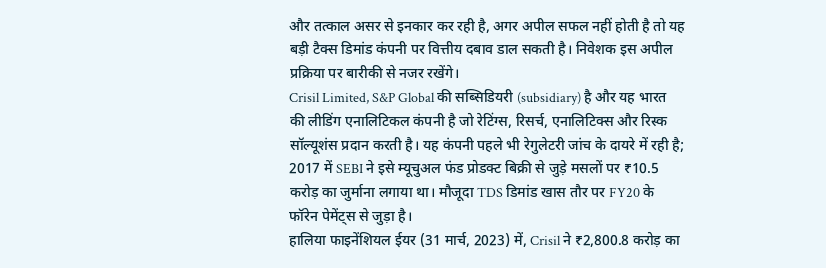और तत्काल असर से इनकार कर रही है, अगर अपील सफल नहीं होती है तो यह बड़ी टैक्स डिमांड कंपनी पर वित्तीय दबाव डाल सकती है। निवेशक इस अपील प्रक्रिया पर बारीकी से नजर रखेंगे।
Crisil Limited, S&P Global की सब्सिडियरी (subsidiary) है और यह भारत की लीडिंग एनालिटिकल कंपनी है जो रेटिंग्स, रिसर्च, एनालिटिक्स और रिस्क सॉल्यूशंस प्रदान करती है। यह कंपनी पहले भी रेगुलेटरी जांच के दायरे में रही है; 2017 में SEBI ने इसे म्यूचुअल फंड प्रोडक्ट बिक्री से जुड़े मसलों पर ₹10.5 करोड़ का जुर्माना लगाया था। मौजूदा TDS डिमांड खास तौर पर FY20 के फॉरेन पेमेंट्स से जुड़ा है।
हालिया फाइनेंशियल ईयर (31 मार्च, 2023) में, Crisil ने ₹2,800.8 करोड़ का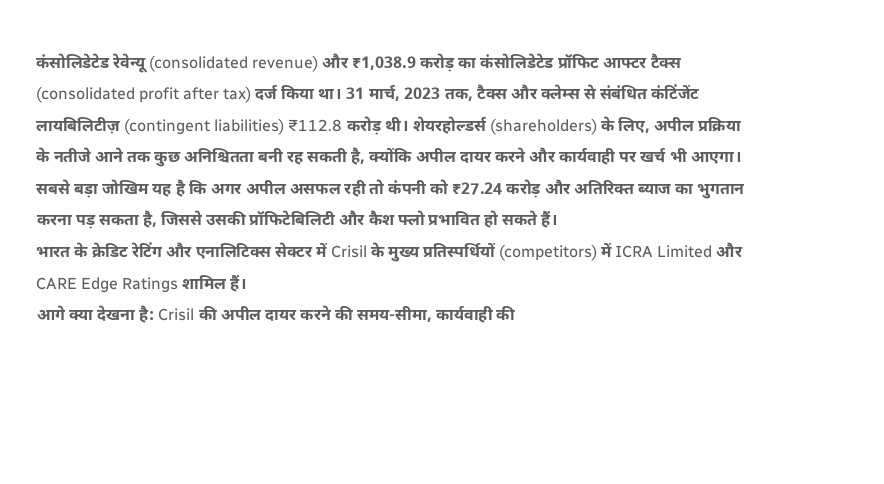कंसोलिडेटेड रेवेन्यू (consolidated revenue) और ₹1,038.9 करोड़ का कंसोलिडेटेड प्रॉफिट आफ्टर टैक्स (consolidated profit after tax) दर्ज किया था। 31 मार्च, 2023 तक, टैक्स और क्लेम्स से संबंधित कंटिंजेंट लायबिलिटीज़ (contingent liabilities) ₹112.8 करोड़ थी। शेयरहोल्डर्स (shareholders) के लिए, अपील प्रक्रिया के नतीजे आने तक कुछ अनिश्चितता बनी रह सकती है, क्योंकि अपील दायर करने और कार्यवाही पर खर्च भी आएगा। सबसे बड़ा जोखिम यह है कि अगर अपील असफल रही तो कंपनी को ₹27.24 करोड़ और अतिरिक्त ब्याज का भुगतान करना पड़ सकता है, जिससे उसकी प्रॉफिटेबिलिटी और कैश फ्लो प्रभावित हो सकते हैं।
भारत के क्रेडिट रेटिंग और एनालिटिक्स सेक्टर में Crisil के मुख्य प्रतिस्पर्धियों (competitors) में ICRA Limited और CARE Edge Ratings शामिल हैं।
आगे क्या देखना है: Crisil की अपील दायर करने की समय-सीमा, कार्यवाही की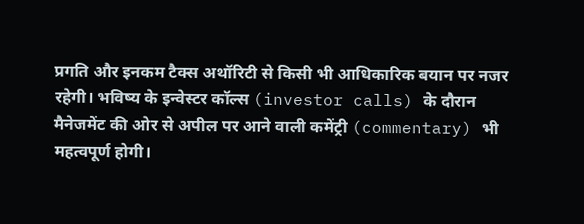प्रगति और इनकम टैक्स अथॉरिटी से किसी भी आधिकारिक बयान पर नजर रहेगी। भविष्य के इन्वेस्टर कॉल्स (investor calls) के दौरान मैनेजमेंट की ओर से अपील पर आने वाली कमेंट्री (commentary) भी महत्वपूर्ण होगी।